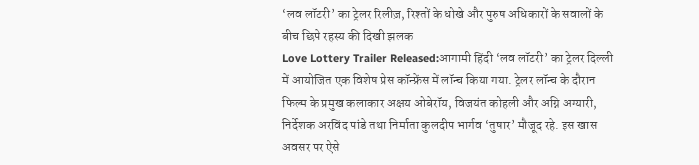‘लव लॉटरी’ का ट्रेलर रिलीज़, रिश्तों के धोखे और पुरुष अधिकारों के सवालों के बीच छिपे रहस्य की दिखी झलक
Love Lottery Trailer Released:आगामी हिंदी ‘लव लॉटरी’ का ट्रेलर दिल्ली में आयोजित एक विशेष प्रेस कॉन्फ्रेंस में लॉन्च किया गया. ट्रेलर लॉन्च के दौरान फिल्म के प्रमुख कलाकार अक्षय ओबेरॉय, विजयंत कोहली और अग्नि अग्यारी, निर्देशक अरविंद पांडे तथा निर्माता कुलदीप भार्गव ‘तुषार’ मौजूद रहे. इस खास अवसर पर ऐसे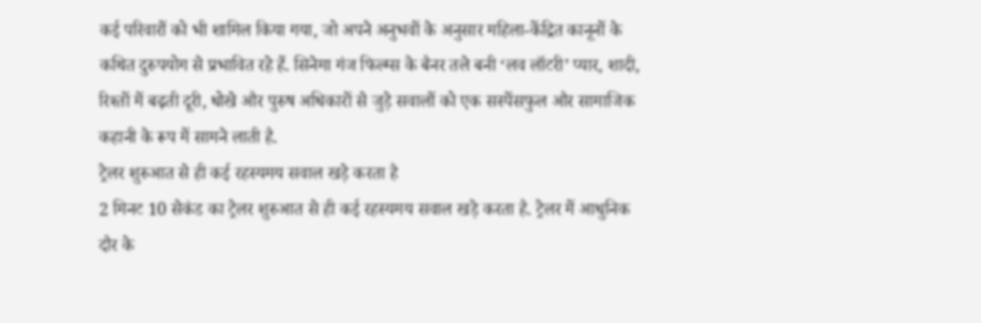कई परिवारों को भी शामिल किया गया, जो अपने अनुभवों के अनुसार महिला-केंद्रित कानूनों के कथित दुरुपयोग से प्रभावित रहे हैं. सिनेमा गंज फिल्म्स के बैनर तले बनी ‘लव लॉटरी’ प्यार, शादी, रिश्तों में बढ़ती दूरी, धोखे और पुरुष अधिकारों से जुड़े सवालों को एक सस्पेंसफुल और सामाजिक कहानी के रूप में सामने लाती है.
ट्रेलर शुरुआत से ही कई रहस्यमय सवाल खड़े करता है
2 मिनट 10 सेकंड का ट्रेलर शुरुआत से ही कई रहस्यमय सवाल खड़े करता है. ट्रेलर में आधुनिक दौर के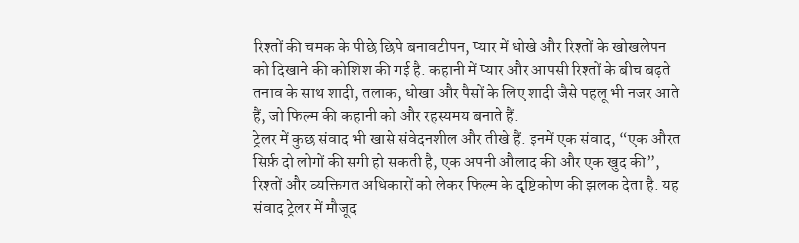रिश्तों की चमक के पीछे छिपे बनावटीपन, प्यार में धोखे और रिश्तों के खोखलेपन को दिखाने की कोशिश की गई है. कहानी में प्यार और आपसी रिश्तों के बीच बढ़ते तनाव के साथ शादी, तलाक, धोखा और पैसों के लिए शादी जैसे पहलू भी नजर आते हैं, जो फिल्म की कहानी को और रहस्यमय बनाते हैं.
ट्रेलर में कुछ संवाद भी खासे संवेदनशील और तीखे हैं. इनमें एक संवाद, “एक औरत सिर्फ़ दो लोगों की सगी हो सकती है, एक अपनी औलाद की और एक खुद की”, रिश्तों और व्यक्तिगत अधिकारों को लेकर फिल्म के दृष्टिकोण की झलक देता है. यह संवाद ट्रेलर में मौजूद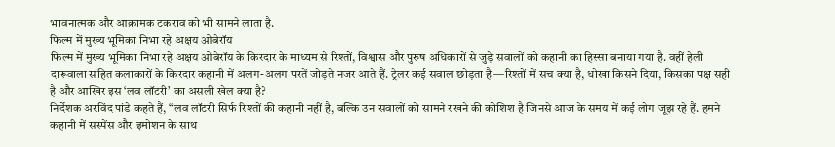भावनात्मक और आक्रामक टकराव को भी सामने लाता है.
फिल्म में मुख्य भूमिका निभा रहे अक्षय ओबेरॉय
फिल्म में मुख्य भूमिका निभा रहे अक्षय ओबेरॉय के किरदार के माध्यम से रिश्तों, विश्वास और पुरुष अधिकारों से जुड़े सवालों को कहानी का हिस्सा बनाया गया है. वहीं हेली दारूवाला सहित कलाकारों के किरदार कहानी में अलग-अलग परतें जोड़ते नजर आते हैं. ट्रेलर कई सवाल छोड़ता है—रिश्तों में सच क्या है, धोखा किसने दिया, किसका पक्ष सही है और आखिर इस ‘लव लॉटरी’ का असली खेल क्या है?
निर्देशक अरविंद पांडे कहते हैं, “लव लॉटरी सिर्फ रिश्तों की कहानी नहीं है, बल्कि उन सवालों को सामने रखने की कोशिश है जिनसे आज के समय में कई लोग जूझ रहे हैं. हमने कहानी में सस्पेंस और इमोशन के साथ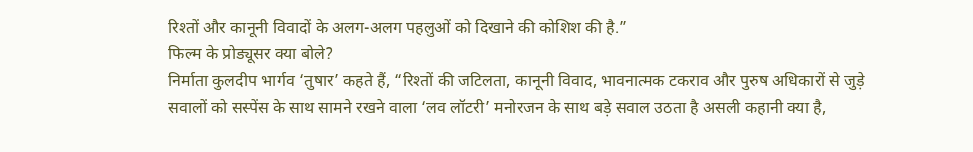रिश्तों और कानूनी विवादों के अलग-अलग पहलुओं को दिखाने की कोशिश की है.”
फिल्म के प्रोड्यूसर क्या बोले?
निर्माता कुलदीप भार्गव ‘तुषार’ कहते हैं, “रिश्तों की जटिलता, कानूनी विवाद, भावनात्मक टकराव और पुरुष अधिकारों से जुड़े सवालों को सस्पेंस के साथ सामने रखने वाला ‘लव लॉटरी’ मनोरजन के साथ बड़े सवाल उठता है असली कहानी क्या है,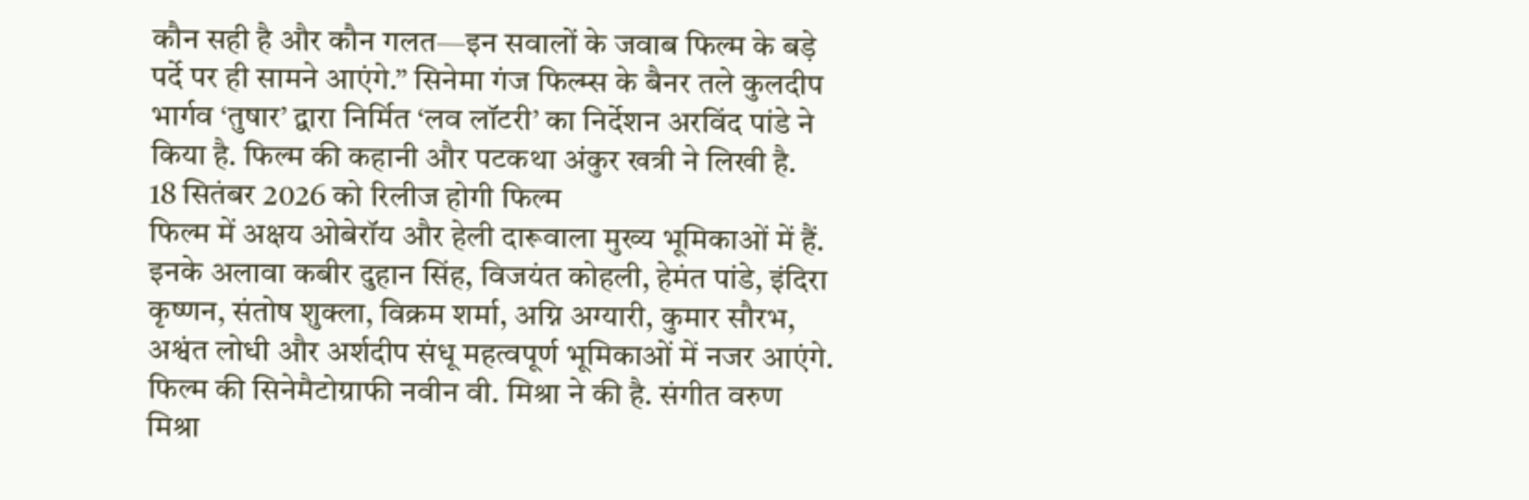कौन सही है और कौन गलत—इन सवालों के जवाब फिल्म के बड़े पर्दे पर ही सामने आएंगे.” सिनेमा गंज फिल्म्स के बैनर तले कुलदीप भार्गव ‘तुषार’ द्वारा निर्मित ‘लव लॉटरी’ का निर्देशन अरविंद पांडे ने किया है. फिल्म की कहानी और पटकथा अंकुर खत्री ने लिखी है.
18 सितंबर 2026 को रिलीज होगी फिल्म
फिल्म में अक्षय ओबेरॉय और हेली दारूवाला मुख्य भूमिकाओं में हैं. इनके अलावा कबीर दुहान सिंह, विजयंत कोहली, हेमंत पांडे, इंदिरा कृष्णन, संतोष शुक्ला, विक्रम शर्मा, अग्नि अग्यारी, कुमार सौरभ, अश्वंत लोधी और अर्शदीप संधू महत्वपूर्ण भूमिकाओं में नजर आएंगे. फिल्म की सिनेमैटोग्राफी नवीन वी. मिश्रा ने की है. संगीत वरुण मिश्रा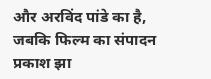और अरविंद पांडे का है, जबकि फिल्म का संपादन प्रकाश झा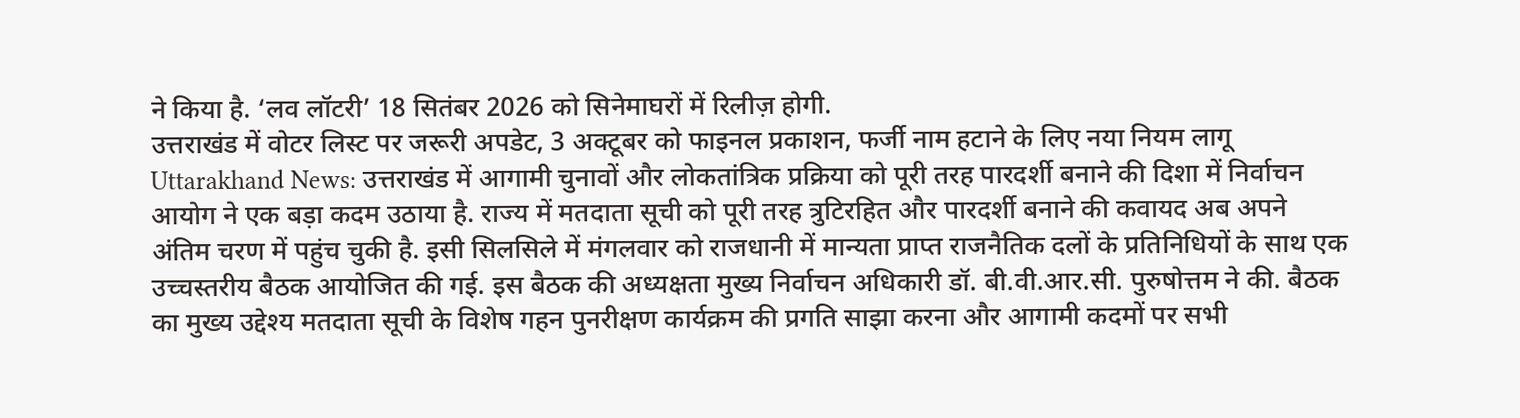ने किया है. ‘लव लॉटरी’ 18 सितंबर 2026 को सिनेमाघरों में रिलीज़ होगी.
उत्तराखंड में वोटर लिस्ट पर जरूरी अपडेट, 3 अक्टूबर को फाइनल प्रकाशन, फर्जी नाम हटाने के लिए नया नियम लागू
Uttarakhand News: उत्तराखंड में आगामी चुनावों और लोकतांत्रिक प्रक्रिया को पूरी तरह पारदर्शी बनाने की दिशा में निर्वाचन आयोग ने एक बड़ा कदम उठाया है. राज्य में मतदाता सूची को पूरी तरह त्रुटिरहित और पारदर्शी बनाने की कवायद अब अपने अंतिम चरण में पहुंच चुकी है. इसी सिलसिले में मंगलवार को राजधानी में मान्यता प्राप्त राजनैतिक दलों के प्रतिनिधियों के साथ एक उच्चस्तरीय बैठक आयोजित की गई. इस बैठक की अध्यक्षता मुख्य निर्वाचन अधिकारी डॉ. बी.वी.आर.सी. पुरुषोत्तम ने की. बैठक का मुख्य उद्देश्य मतदाता सूची के विशेष गहन पुनरीक्षण कार्यक्रम की प्रगति साझा करना और आगामी कदमों पर सभी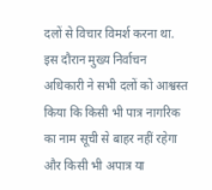दलों से विचार विमर्श करना था. इस दौरान मुख्य निर्वाचन अधिकारी ने सभी दलों को आश्वस्त किया कि किसी भी पात्र नागरिक का नाम सूची से बाहर नहीं रहेगा और किसी भी अपात्र या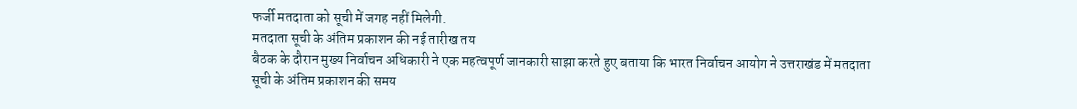फर्जी मतदाता को सूची में जगह नहीं मिलेगी.
मतदाता सूची के अंतिम प्रकाशन की नई तारीख तय
बैठक के दौरान मुख्य निर्वाचन अधिकारी ने एक महत्वपूर्ण जानकारी साझा करते हुए बताया कि भारत निर्वाचन आयोग ने उत्तराखंड में मतदाता सूची के अंतिम प्रकाशन की समय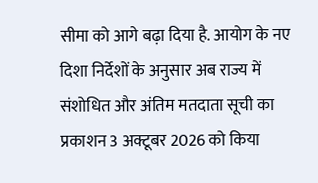सीमा को आगे बढ़ा दिया है. आयोग के नए दिशा निर्देशों के अनुसार अब राज्य में संशोधित और अंतिम मतदाता सूची का प्रकाशन 3 अक्टूबर 2026 को किया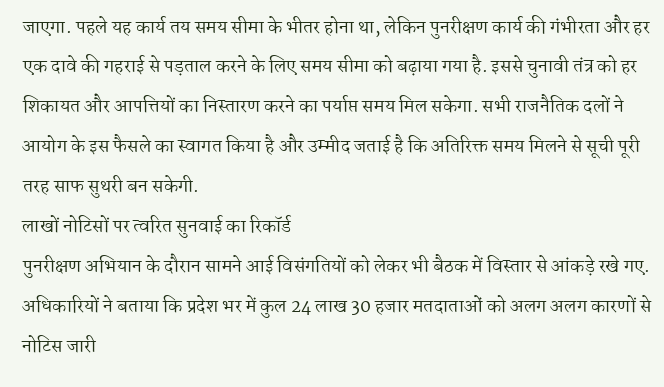जाएगा. पहले यह कार्य तय समय सीमा के भीतर होना था, लेकिन पुनरीक्षण कार्य की गंभीरता और हर एक दावे की गहराई से पड़ताल करने के लिए समय सीमा को बढ़ाया गया है. इससे चुनावी तंत्र को हर शिकायत और आपत्तियों का निस्तारण करने का पर्याप्त समय मिल सकेगा. सभी राजनैतिक दलों ने आयोग के इस फैसले का स्वागत किया है और उम्मीद जताई है कि अतिरिक्त समय मिलने से सूची पूरी तरह साफ सुथरी बन सकेगी.
लाखों नोटिसों पर त्वरित सुनवाई का रिकॉर्ड
पुनरीक्षण अभियान के दौरान सामने आई विसंगतियों को लेकर भी बैठक में विस्तार से आंकड़े रखे गए. अधिकारियों ने बताया कि प्रदेश भर में कुल 24 लाख 30 हजार मतदाताओं को अलग अलग कारणों से नोटिस जारी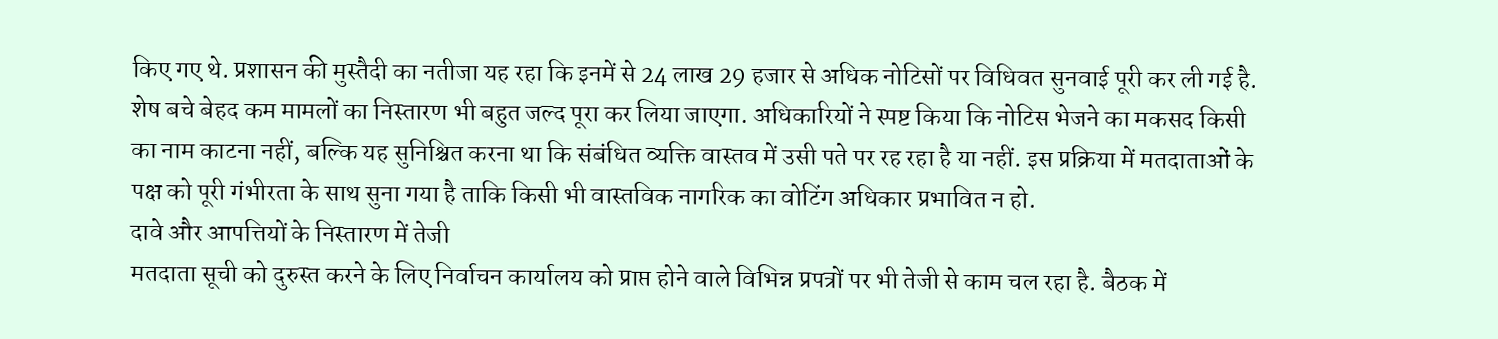किए गए थे. प्रशासन की मुस्तैदी का नतीजा यह रहा कि इनमें से 24 लाख 29 हजार से अधिक नोटिसों पर विधिवत सुनवाई पूरी कर ली गई है. शेष बचे बेहद कम मामलों का निस्तारण भी बहुत जल्द पूरा कर लिया जाएगा. अधिकारियों ने स्पष्ट किया कि नोटिस भेजने का मकसद किसी का नाम काटना नहीं, बल्कि यह सुनिश्चित करना था कि संबंधित व्यक्ति वास्तव में उसी पते पर रह रहा है या नहीं. इस प्रक्रिया में मतदाताओं के पक्ष को पूरी गंभीरता के साथ सुना गया है ताकि किसी भी वास्तविक नागरिक का वोटिंग अधिकार प्रभावित न हो.
दावे और आपत्तियों के निस्तारण में तेजी
मतदाता सूची को दुरुस्त करने के लिए निर्वाचन कार्यालय को प्राप्त होने वाले विभिन्न प्रपत्रों पर भी तेजी से काम चल रहा है. बैठक में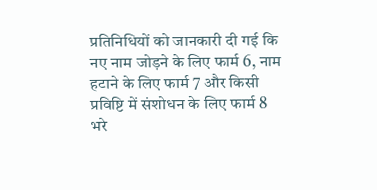प्रतिनिधियों को जानकारी दी गई कि नए नाम जोड़ने के लिए फार्म 6, नाम हटाने के लिए फार्म 7 और किसी प्रविष्टि में संशोधन के लिए फार्म 8 भरे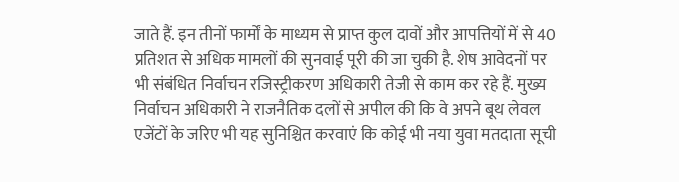जाते हैं. इन तीनों फार्मों के माध्यम से प्राप्त कुल दावों और आपत्तियों में से 40 प्रतिशत से अधिक मामलों की सुनवाई पूरी की जा चुकी है. शेष आवेदनों पर भी संबंधित निर्वाचन रजिस्ट्रीकरण अधिकारी तेजी से काम कर रहे हैं. मुख्य निर्वाचन अधिकारी ने राजनैतिक दलों से अपील की कि वे अपने बूथ लेवल एजेंटों के जरिए भी यह सुनिश्चित करवाएं कि कोई भी नया युवा मतदाता सूची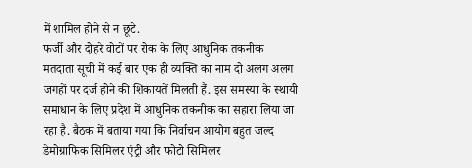में शामिल होने से न छूटे.
फर्जी और दोहरे वोटों पर रोक के लिए आधुनिक तकनीक
मतदाता सूची में कई बार एक ही व्यक्ति का नाम दो अलग अलग जगहों पर दर्ज होने की शिकायतें मिलती हैं. इस समस्या के स्थायी समाधान के लिए प्रदेश में आधुनिक तकनीक का सहारा लिया जा रहा है. बैठक में बताया गया कि निर्वाचन आयोग बहुत जल्द डेमोग्राफिक सिमिलर एंट्री और फोटो सिमिलर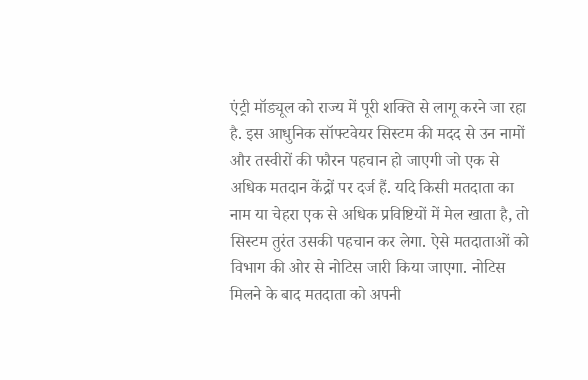एंट्री मॉड्यूल को राज्य में पूरी शक्ति से लागू करने जा रहा है. इस आधुनिक सॉफ्टवेयर सिस्टम की मदद से उन नामों और तस्वीरों की फौरन पहचान हो जाएगी जो एक से अधिक मतदान केंद्रों पर दर्ज हैं. यदि किसी मतदाता का नाम या चेहरा एक से अधिक प्रविष्टियों में मेल खाता है, तो सिस्टम तुरंत उसकी पहचान कर लेगा. ऐसे मतदाताओं को विभाग की ओर से नोटिस जारी किया जाएगा. नोटिस मिलने के बाद मतदाता को अपनी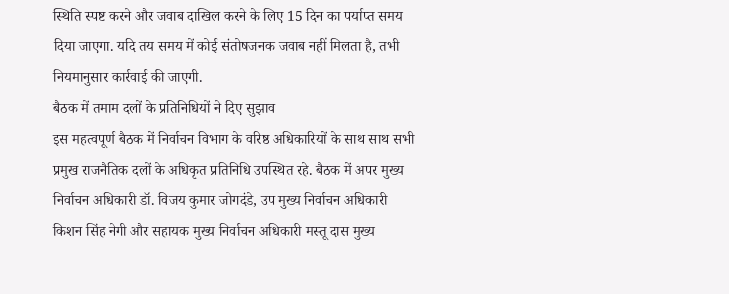स्थिति स्पष्ट करने और जवाब दाखिल करने के लिए 15 दिन का पर्याप्त समय दिया जाएगा. यदि तय समय में कोई संतोषजनक जवाब नहीं मिलता है, तभी नियमानुसार कार्रवाई की जाएगी.
बैठक में तमाम दलों के प्रतिनिधियों ने दिए सुझाव
इस महत्वपूर्ण बैठक में निर्वाचन विभाग के वरिष्ठ अधिकारियों के साथ साथ सभी प्रमुख राजनैतिक दलों के अधिकृत प्रतिनिधि उपस्थित रहे. बैठक में अपर मुख्य निर्वाचन अधिकारी डॉ. विजय कुमार जोगदंडे, उप मुख्य निर्वाचन अधिकारी किशन सिंह नेगी और सहायक मुख्य निर्वाचन अधिकारी मस्तू दास मुख्य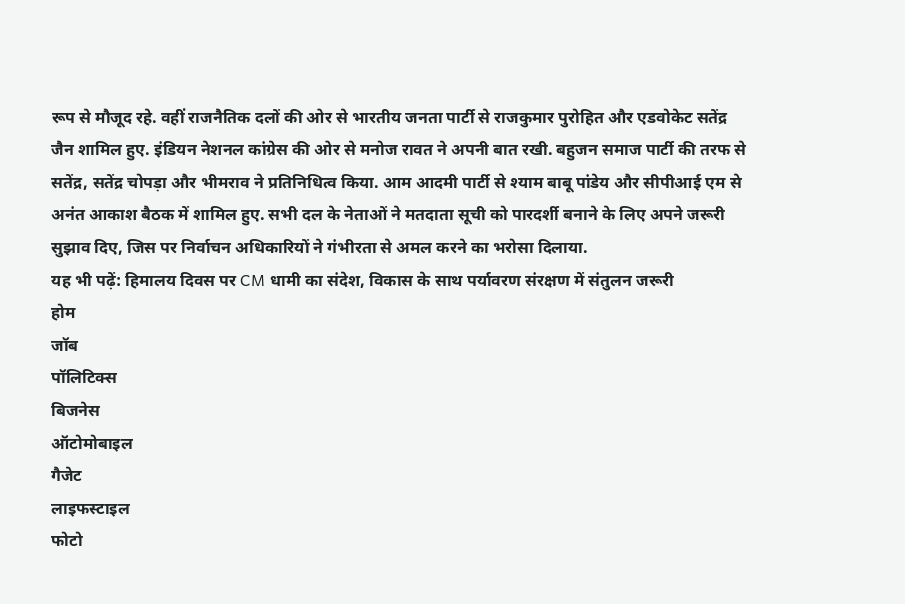रूप से मौजूद रहे. वहीं राजनैतिक दलों की ओर से भारतीय जनता पार्टी से राजकुमार पुरोहित और एडवोकेट सतेंद्र जैन शामिल हुए. इंडियन नेशनल कांग्रेस की ओर से मनोज रावत ने अपनी बात रखी. बहुजन समाज पार्टी की तरफ से सतेंद्र, सतेंद्र चोपड़ा और भीमराव ने प्रतिनिधित्व किया. आम आदमी पार्टी से श्याम बाबू पांडेय और सीपीआई एम से अनंत आकाश बैठक में शामिल हुए. सभी दल के नेताओं ने मतदाता सूची को पारदर्शी बनाने के लिए अपने जरूरी सुझाव दिए, जिस पर निर्वाचन अधिकारियों ने गंभीरता से अमल करने का भरोसा दिलाया.
यह भी पढ़ें: हिमालय दिवस पर CM धामी का संदेश, विकास के साथ पर्यावरण संरक्षण में संतुलन जरूरी
होम
जॉब
पॉलिटिक्स
बिजनेस
ऑटोमोबाइल
गैजेट
लाइफस्टाइल
फोटो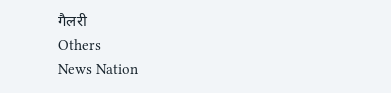गैलरी
Others
News Nation